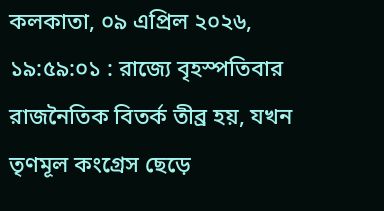কলকাতা, ০৯ এপ্রিল ২০২৬, ১৯:৫৯:০১ : রাজ্যে বৃহস্পতিবার রাজনৈতিক বিতর্ক তীব্র হয়, যখন তৃণমূল কংগ্রেস ছেড়ে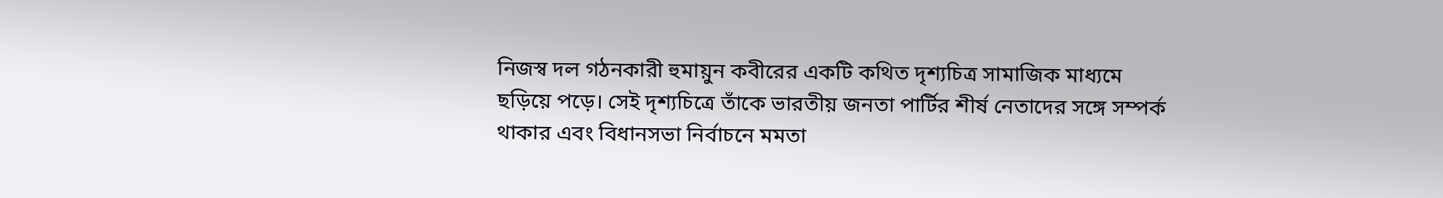নিজস্ব দল গঠনকারী হুমায়ুন কবীরের একটি কথিত দৃশ্যচিত্র সামাজিক মাধ্যমে ছড়িয়ে পড়ে। সেই দৃশ্যচিত্রে তাঁকে ভারতীয় জনতা পার্টির শীর্ষ নেতাদের সঙ্গে সম্পর্ক থাকার এবং বিধানসভা নির্বাচনে মমতা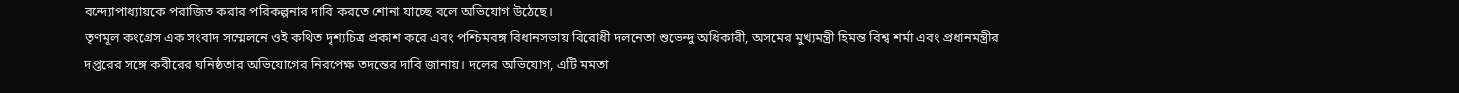বন্দ্যোপাধ্যায়কে পরাজিত করার পরিকল্পনার দাবি করতে শোনা যাচ্ছে বলে অভিযোগ উঠেছে।
তৃণমূল কংগ্রেস এক সংবাদ সম্মেলনে ওই কথিত দৃশ্যচিত্র প্রকাশ করে এবং পশ্চিমবঙ্গ বিধানসভায় বিরোধী দলনেতা শুভেন্দু অধিকারী, অসমের মুখ্যমন্ত্রী হিমন্ত বিশ্ব শর্মা এবং প্রধানমন্ত্রীর দপ্তরের সঙ্গে কবীরের ঘনিষ্ঠতার অভিযোগের নিরপেক্ষ তদন্তের দাবি জানায়। দলের অভিযোগ, এটি মমতা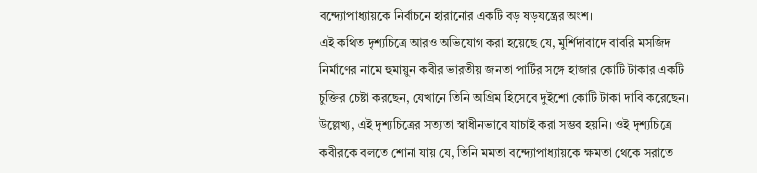বন্দ্যোপাধ্যায়কে নির্বাচনে হারানোর একটি বড় ষড়যন্ত্রের অংশ।
এই কথিত দৃশ্যচিত্রে আরও অভিযোগ করা হয়েছে যে, মুর্শিদাবাদে বাবরি মসজিদ নির্মাণের নামে হুমায়ুন কবীর ভারতীয় জনতা পার্টির সঙ্গে হাজার কোটি টাকার একটি চুক্তির চেষ্টা করছেন, যেখানে তিনি অগ্রিম হিসেবে দুইশো কোটি টাকা দাবি করেছেন।
উল্লেখ্য, এই দৃশ্যচিত্রের সত্যতা স্বাধীনভাবে যাচাই করা সম্ভব হয়নি। ওই দৃশ্যচিত্রে কবীরকে বলতে শোনা যায় যে, তিনি মমতা বন্দ্যোপাধ্যায়কে ক্ষমতা থেকে সরাতে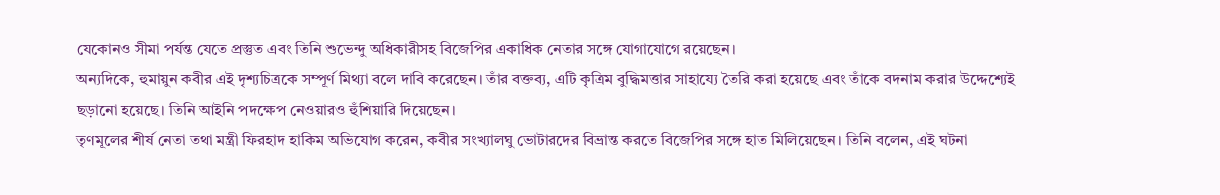যেকোনও সীমা পর্যন্ত যেতে প্রস্তুত এবং তিনি শুভেন্দু অধিকারীসহ বিজেপির একাধিক নেতার সঙ্গে যোগাযোগে রয়েছেন।
অন্যদিকে, হুমায়ুন কবীর এই দৃশ্যচিত্রকে সম্পূর্ণ মিথ্যা বলে দাবি করেছেন। তাঁর বক্তব্য, এটি কৃত্রিম বুদ্ধিমত্তার সাহায্যে তৈরি করা হয়েছে এবং তাঁকে বদনাম করার উদ্দেশ্যেই ছড়ানো হয়েছে। তিনি আইনি পদক্ষেপ নেওয়ারও হুঁশিয়ারি দিয়েছেন।
তৃণমূলের শীর্ষ নেতা তথা মন্ত্রী ফিরহাদ হাকিম অভিযোগ করেন, কবীর সংখ্যালঘু ভোটারদের বিভ্রান্ত করতে বিজেপির সঙ্গে হাত মিলিয়েছেন। তিনি বলেন, এই ঘটনা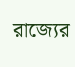রাজ্যের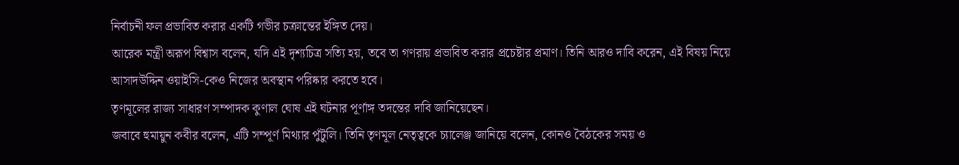নির্বাচনী ফল প্রভাবিত করার একটি গভীর চক্রান্তের ইঙ্গিত দেয়।
আরেক মন্ত্রী অরূপ বিশ্বাস বলেন, যদি এই দৃশ্যচিত্র সত্যি হয়, তবে তা গণরায় প্রভাবিত করার প্রচেষ্টার প্রমাণ। তিনি আরও দাবি করেন, এই বিষয় নিয়ে আসাদউদ্দিন ওয়াইসি-কেও নিজের অবস্থান পরিষ্কার করতে হবে।
তৃণমূলের রাজ্য সাধারণ সম্পাদক কুণাল ঘোষ এই ঘটনার পূর্ণাঙ্গ তদন্তের দাবি জানিয়েছেন।
জবাবে হুমায়ুন কবীর বলেন, এটি সম্পূর্ণ মিথ্যার পুঁটুলি। তিনি তৃণমূল নেতৃত্বকে চ্যালেঞ্জ জানিয়ে বলেন, কোনও বৈঠকের সময় ও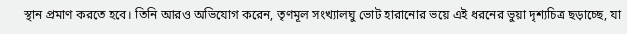স্থান প্রমাণ করতে হবে। তিনি আরও অভিযোগ করেন, তৃণমূল সংখ্যালঘু ভোট হারানোর ভয়ে এই ধরনের ভুয়া দৃশ্যচিত্র ছড়াচ্ছে, যা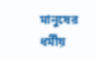মানুষের ধর্মীয়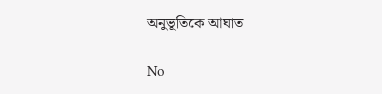অনুভূতিকে আঘাত

No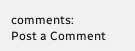comments:
Post a Comment